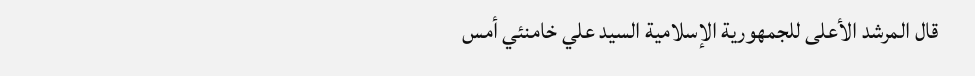قال المرشد الأعلى للجمهورية الإسلامية السيد علي خامنئي أمس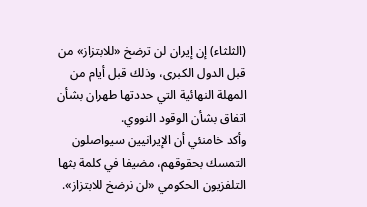(الثلثاء) إن إيران لن ترضخ «للابتزاز» من قبل الدول الكبرى، وذلك قبل أيام من المهلة النهائية التي حددتها طهران بشأن اتفاق بشأن الوقود النووي.
وأكد خامنئي أن الإيرانيين سيواصلون التمسك بحقوقهم، مضيفا في كلمة بثها التلفزيون الحكومي «لن نرضخ للابتزاز».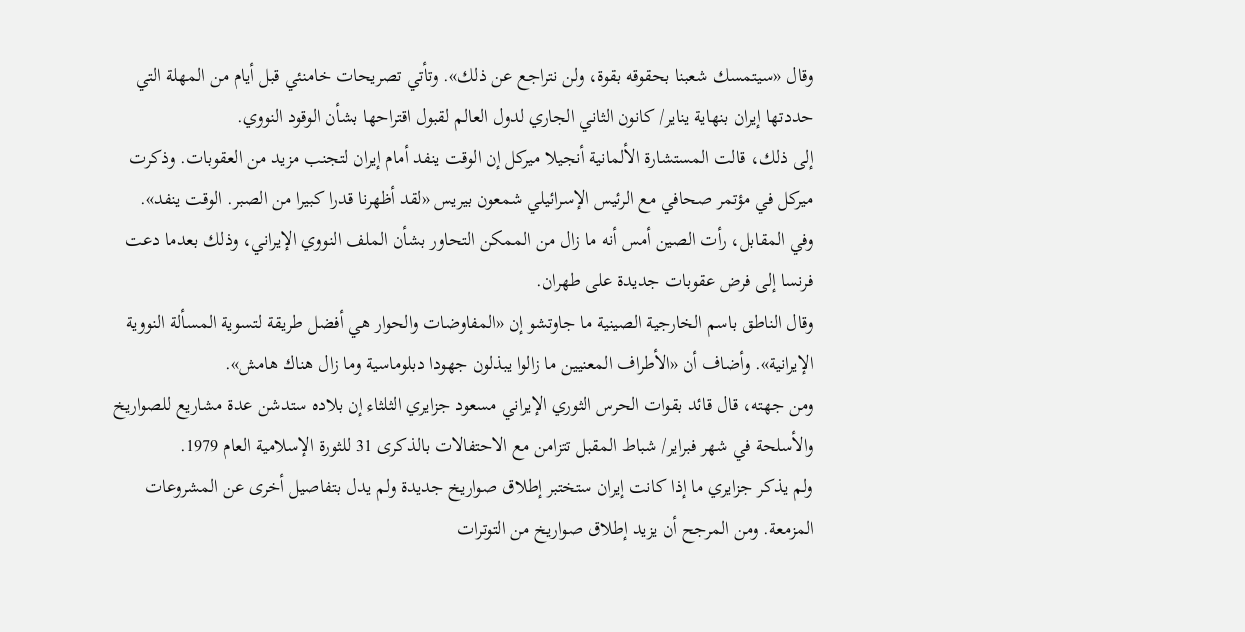وقال «سيتمسك شعبنا بحقوقه بقوة، ولن نتراجع عن ذلك». وتأتي تصريحات خامنئي قبل أيام من المهلة التي حددتها إيران بنهاية يناير/ كانون الثاني الجاري لدول العالم لقبول اقتراحها بشأن الوقود النووي.
إلى ذلك، قالت المستشارة الألمانية أنجيلا ميركل إن الوقت ينفد أمام إيران لتجنب مزيد من العقوبات. وذكرت ميركل في مؤتمر صحافي مع الرئيس الإسرائيلي شمعون بيريس «لقد أظهرنا قدرا كبيرا من الصبر. الوقت ينفد».
وفي المقابل، رأت الصين أمس أنه ما زال من الممكن التحاور بشأن الملف النووي الإيراني، وذلك بعدما دعت فرنسا إلى فرض عقوبات جديدة على طهران.
وقال الناطق باسم الخارجية الصينية ما جاوتشو إن «المفاوضات والحوار هي أفضل طريقة لتسوية المسألة النووية الإيرانية». وأضاف أن «الأطراف المعنيين ما زالوا يبذلون جهودا دبلوماسية وما زال هناك هامش».
ومن جهته، قال قائد بقوات الحرس الثوري الإيراني مسعود جزايري الثلثاء إن بلاده ستدشن عدة مشاريع للصواريخ والأسلحة في شهر فبراير/ شباط المقبل تتزامن مع الاحتفالات بالذكرى 31 للثورة الإسلامية العام 1979.
ولم يذكر جزايري ما إذا كانت إيران ستختبر إطلاق صواريخ جديدة ولم يدل بتفاصيل أخرى عن المشروعات المزمعة. ومن المرجح أن يزيد إطلاق صواريخ من التوترات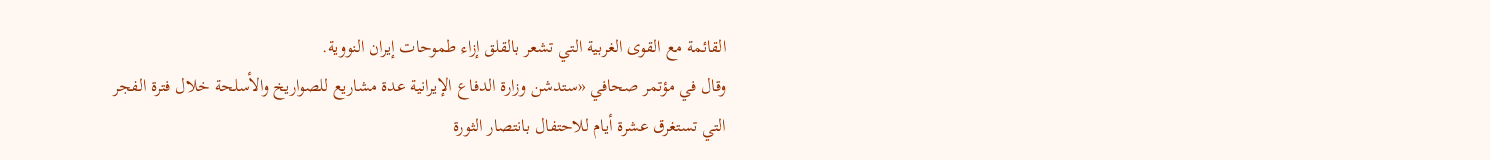القائمة مع القوى الغربية التي تشعر بالقلق إزاء طموحات إيران النووية.
وقال في مؤتمر صحافي «ستدشن وزارة الدفاع الإيرانية عدة مشاريع للصواريخ والأسلحة خلال فترة الفجر التي تستغرق عشرة أيام للاحتفال بانتصار الثورة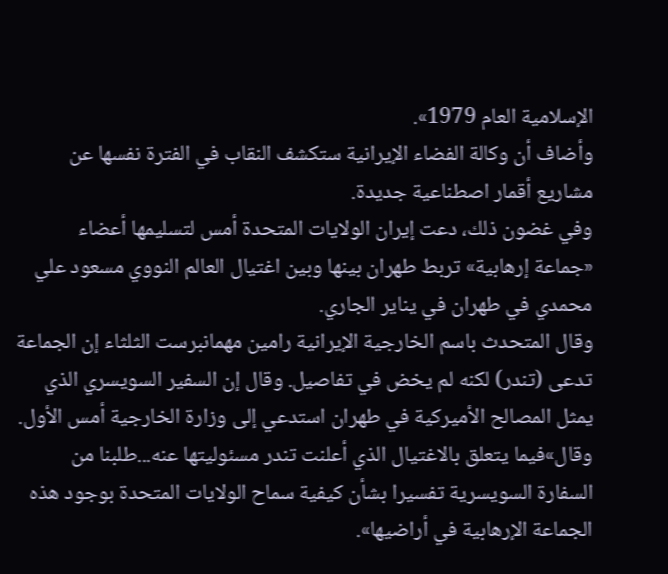الإسلامية العام 1979».
وأضاف أن وكالة الفضاء الإيرانية ستكشف النقاب في الفترة نفسها عن مشاريع أقمار اصطناعية جديدة.
وفي غضون ذلك، دعت إيران الولايات المتحدة أمس لتسليمها أعضاء «جماعة إرهابية» تربط طهران بينها وبين اغتيال العالم النووي مسعود علي محمدي في طهران في يناير الجاري.
وقال المتحدث باسم الخارجية الإيرانية رامين مهمانبرست الثلثاء إن الجماعة تدعى (تندر) لكنه لم يخض في تفاصيل. وقال إن السفير السويسري الذي يمثل المصالح الأميركية في طهران استدعي إلى وزارة الخارجية أمس الأول. وقال»فيما يتعلق بالاغتيال الذي أعلنت تندر مسئوليتها عنه...طلبنا من السفارة السويسرية تفسيرا بشأن كيفية سماح الولايات المتحدة بوجود هذه الجماعة الإرهابية في أراضيها».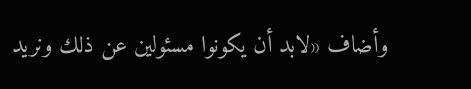وأضاف «لابد أن يكونوا مسئولين عن ذلك ونريد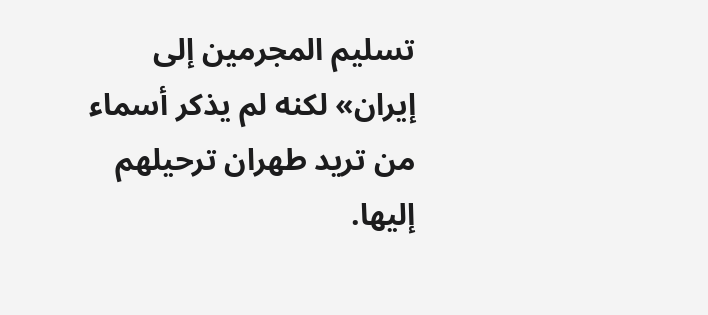تسليم المجرمين إلى إيران» لكنه لم يذكر أسماء من تريد طهران ترحيلهم إليها.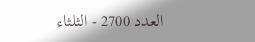العدد 2700 - الثلثاء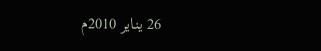26 يناير 2010م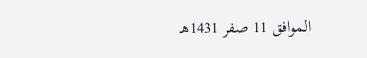الموافق 11 صفر 1431هـ